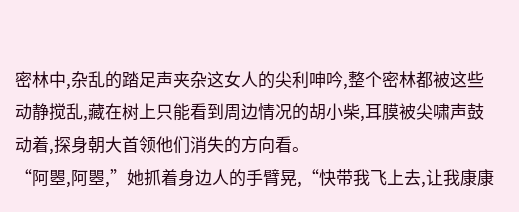密林中,杂乱的踏足声夹杂这女人的尖利呻吟,整个密林都被这些动静搅乱,藏在树上只能看到周边情况的胡小柴,耳膜被尖啸声鼓动着,探身朝大首领他们消失的方向看。
“阿瞾,阿瞾,”她抓着身边人的手臂晃,“快带我飞上去,让我康康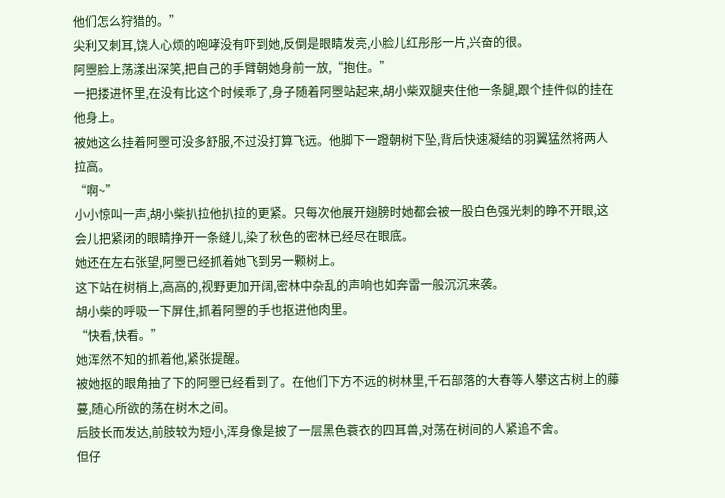他们怎么狩猎的。”
尖利又刺耳,饶人心烦的咆哮没有吓到她,反倒是眼睛发亮,小脸儿红彤彤一片,兴奋的很。
阿瞾脸上荡漾出深笑,把自己的手臂朝她身前一放,“抱住。”
一把搂进怀里,在没有比这个时候乖了,身子随着阿瞾站起来,胡小柴双腿夹住他一条腿,跟个挂件似的挂在他身上。
被她这么挂着阿瞾可没多舒服,不过没打算飞远。他脚下一蹬朝树下坠,背后快速凝结的羽翼猛然将两人拉高。
“啊~”
小小惊叫一声,胡小柴扒拉他扒拉的更紧。只每次他展开翅膀时她都会被一股白色强光刺的睁不开眼,这会儿把紧闭的眼睛挣开一条缝儿,染了秋色的密林已经尽在眼底。
她还在左右张望,阿瞾已经抓着她飞到另一颗树上。
这下站在树梢上,高高的,视野更加开阔,密林中杂乱的声响也如奔雷一般沉沉来袭。
胡小柴的呼吸一下屏住,抓着阿瞾的手也抠进他肉里。
“快看,快看。”
她浑然不知的抓着他,紧张提醒。
被她抠的眼角抽了下的阿瞾已经看到了。在他们下方不远的树林里,千石部落的大春等人攀这古树上的藤蔓,随心所欲的荡在树木之间。
后肢长而发达,前肢较为短小,浑身像是披了一层黑色蓑衣的四耳兽,对荡在树间的人紧追不舍。
但仔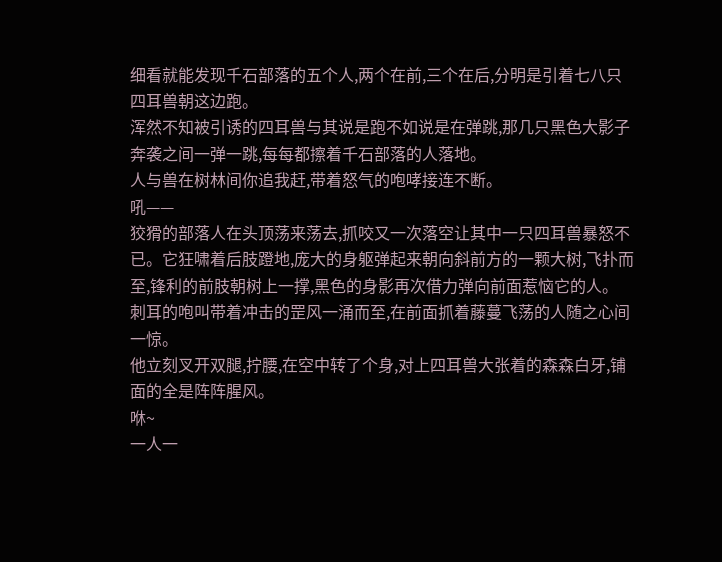细看就能发现千石部落的五个人,两个在前,三个在后,分明是引着七八只四耳兽朝这边跑。
浑然不知被引诱的四耳兽与其说是跑不如说是在弹跳,那几只黑色大影子奔袭之间一弹一跳,每每都擦着千石部落的人落地。
人与兽在树林间你追我赶,带着怒气的咆哮接连不断。
吼——
狡猾的部落人在头顶荡来荡去,抓咬又一次落空让其中一只四耳兽暴怒不已。它狂啸着后肢蹬地,庞大的身躯弹起来朝向斜前方的一颗大树,飞扑而至,锋利的前肢朝树上一撑,黑色的身影再次借力弹向前面惹恼它的人。
刺耳的咆叫带着冲击的罡风一涌而至,在前面抓着藤蔓飞荡的人随之心间一惊。
他立刻叉开双腿,拧腰,在空中转了个身,对上四耳兽大张着的森森白牙,铺面的全是阵阵腥风。
咻~
一人一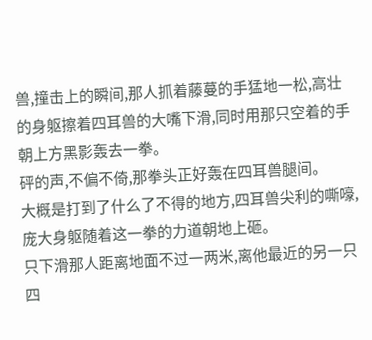兽,撞击上的瞬间,那人抓着藤蔓的手猛地一松,高壮的身躯擦着四耳兽的大嘴下滑,同时用那只空着的手朝上方黑影轰去一拳。
砰的声,不偏不倚,那拳头正好轰在四耳兽腿间。
大概是打到了什么了不得的地方,四耳兽尖利的嘶嚎,庞大身躯随着这一拳的力道朝地上砸。
只下滑那人距离地面不过一两米,离他最近的另一只四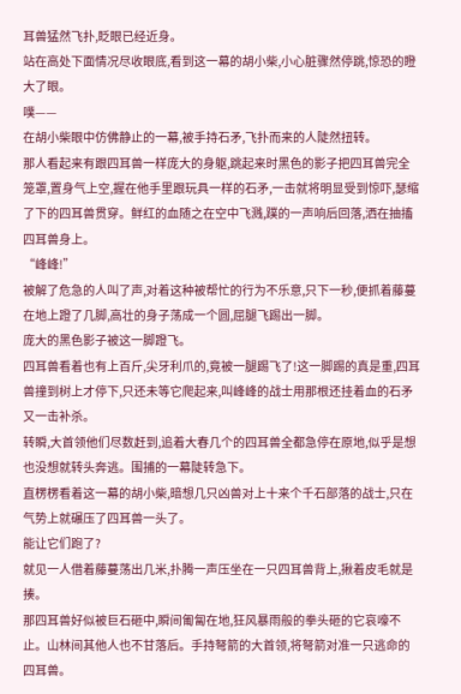耳兽猛然飞扑,眨眼已经近身。
站在高处下面情况尽收眼底,看到这一幕的胡小柴,小心脏骤然停跳,惊恐的瞪大了眼。
噗——
在胡小柴眼中仿佛静止的一幕,被手持石矛,飞扑而来的人陡然扭转。
那人看起来有跟四耳兽一样庞大的身躯,跳起来时黑色的影子把四耳兽完全笼罩,置身气上空,握在他手里跟玩具一样的石矛,一击就将明显受到惊吓,瑟缩了下的四耳兽贯穿。鲜红的血随之在空中飞溅,蹼的一声响后回落,洒在抽搐四耳兽身上。
“峰峰!”
被解了危急的人叫了声,对着这种被帮忙的行为不乐意,只下一秒,便抓着藤蔓在地上蹬了几脚,高壮的身子荡成一个圆,屈腿飞踢出一脚。
庞大的黑色影子被这一脚蹬飞。
四耳兽看着也有上百斤,尖牙利爪的,竟被一腿踢飞了!这一脚踢的真是重,四耳兽撞到树上才停下,只还未等它爬起来,叫峰峰的战士用那根还挂着血的石矛又一击补杀。
转瞬,大首领他们尽数赶到,追着大春几个的四耳兽全都急停在原地,似乎是想也没想就转头奔逃。围捕的一幕陡转急下。
直楞楞看着这一幕的胡小柴,暗想几只凶兽对上十来个千石部落的战士,只在气势上就碾压了四耳兽一头了。
能让它们跑了?
就见一人借着藤蔓荡出几米,扑腾一声压坐在一只四耳兽背上,揪着皮毛就是揍。
那四耳兽好似被巨石砸中,瞬间匍匐在地,狂风暴雨般的拳头砸的它哀嚎不止。山林间其他人也不甘落后。手持弩箭的大首领,将弩箭对准一只逃命的四耳兽。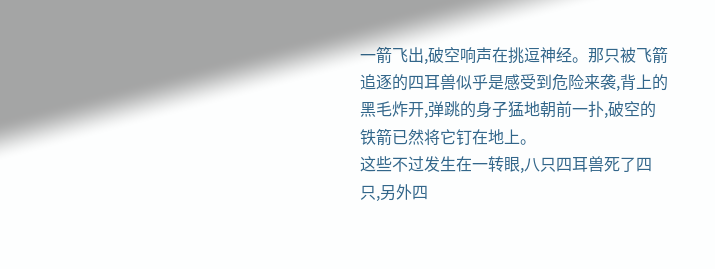一箭飞出,破空响声在挑逗神经。那只被飞箭追逐的四耳兽似乎是感受到危险来袭,背上的黑毛炸开,弹跳的身子猛地朝前一扑,破空的铁箭已然将它钉在地上。
这些不过发生在一转眼,八只四耳兽死了四只,另外四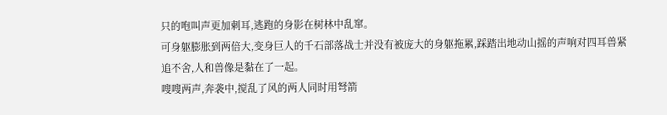只的咆叫声更加刺耳,逃跑的身影在树林中乱窜。
可身躯膨胀到两倍大,变身巨人的千石部落战士并没有被庞大的身躯拖累,踩踏出地动山摇的声响对四耳兽紧追不舍,人和兽像是黏在了一起。
嗖嗖两声,奔袭中,搅乱了风的两人同时用弩箭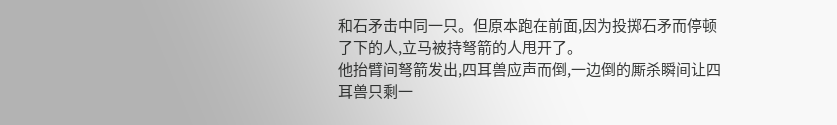和石矛击中同一只。但原本跑在前面,因为投掷石矛而停顿了下的人,立马被持弩箭的人甩开了。
他抬臂间弩箭发出,四耳兽应声而倒,一边倒的厮杀瞬间让四耳兽只剩一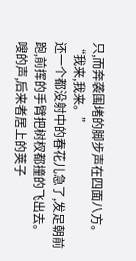只,而奔袭围堵的脚步声在四面八方。
“我来,我来。”
还一个都没射中的春花儿急了,发足朝前跑,前挥的手臂把树杈都撞的飞出去。
嗖的声,后来者居上的荚子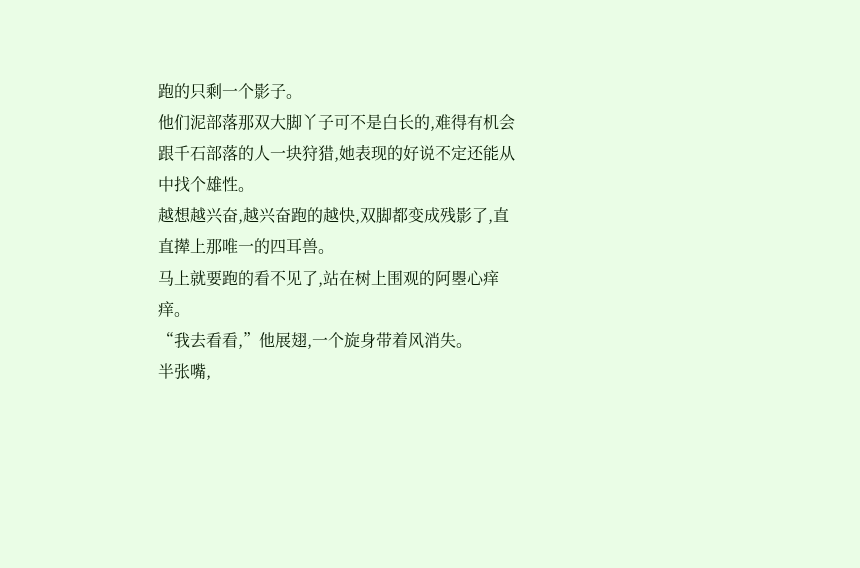跑的只剩一个影子。
他们泥部落那双大脚丫子可不是白长的,难得有机会跟千石部落的人一块狩猎,她表现的好说不定还能从中找个雄性。
越想越兴奋,越兴奋跑的越快,双脚都变成残影了,直直撵上那唯一的四耳兽。
马上就要跑的看不见了,站在树上围观的阿瞾心痒痒。
“我去看看,”他展翅,一个旋身带着风消失。
半张嘴,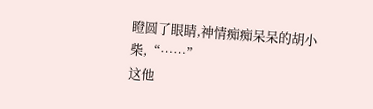瞪圆了眼睛,神情痴痴呆呆的胡小柴,“……”
这他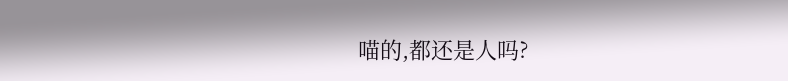喵的,都还是人吗?